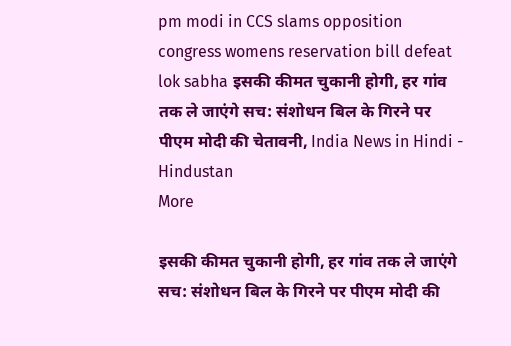pm modi in CCS slams opposition congress womens reservation bill defeat lok sabha इसकी कीमत चुकानी होगी, हर गांव तक ले जाएंगे सच: संशोधन बिल के गिरने पर पीएम मोदी की चेतावनी, India News in Hindi - Hindustan
More

इसकी कीमत चुकानी होगी, हर गांव तक ले जाएंगे सच: संशोधन बिल के गिरने पर पीएम मोदी की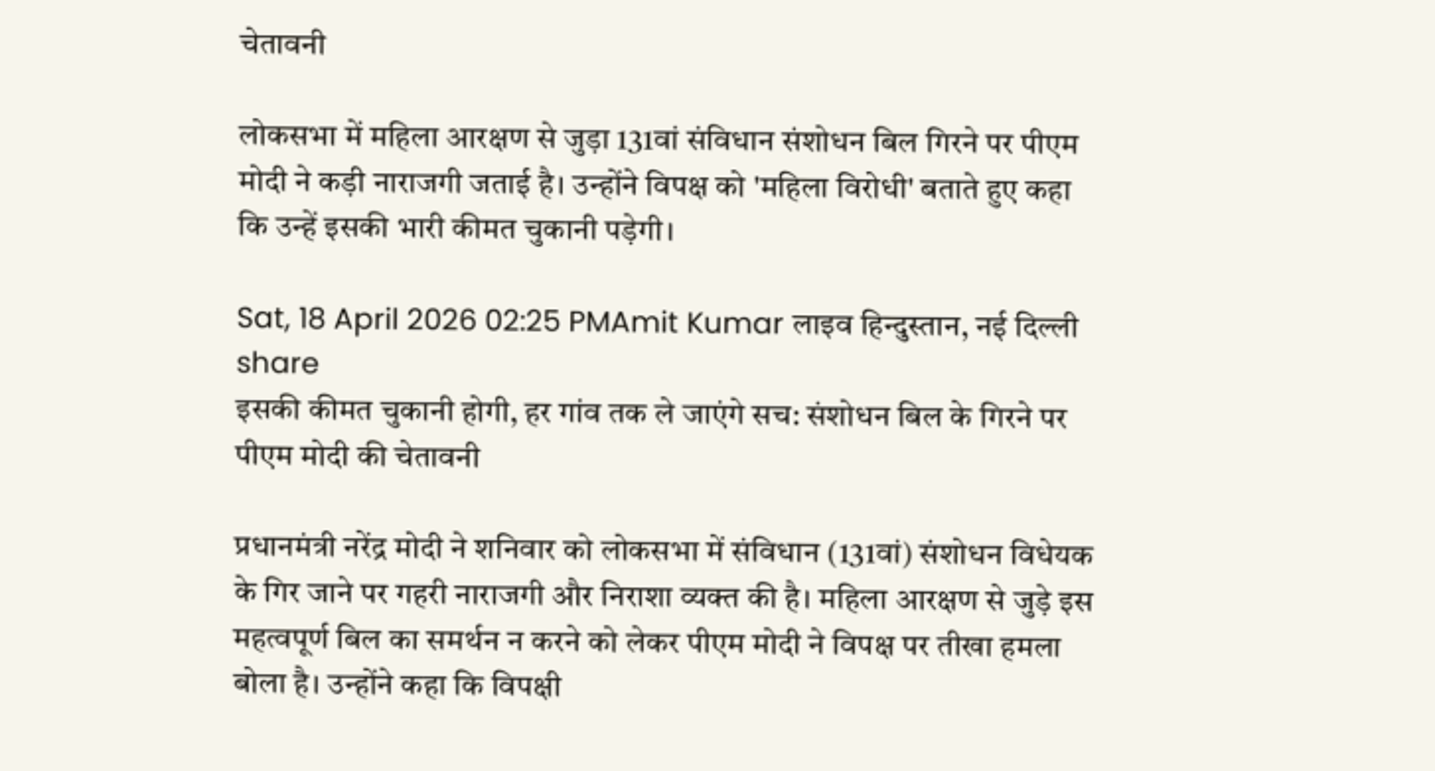चेतावनी

लोकसभा में महिला आरक्षण से जुड़ा 131वां संविधान संशोधन बिल गिरने पर पीएम मोदी ने कड़ी नाराजगी जताई है। उन्होंने विपक्ष को 'महिला विरोधी' बताते हुए कहा कि उन्हें इसकी भारी कीमत चुकानी पड़ेगी।

Sat, 18 April 2026 02:25 PMAmit Kumar लाइव हिन्दुस्तान, नई दिल्ली
share
इसकी कीमत चुकानी होगी, हर गांव तक ले जाएंगे सच: संशोधन बिल के गिरने पर पीएम मोदी की चेतावनी

प्रधानमंत्री नरेंद्र मोदी ने शनिवार को लोकसभा में संविधान (131वां) संशोधन विधेयक के गिर जाने पर गहरी नाराजगी और निराशा व्यक्त की है। महिला आरक्षण से जुड़े इस महत्वपूर्ण बिल का समर्थन न करने को लेकर पीएम मोदी ने विपक्ष पर तीखा हमला बोला है। उन्होंने कहा कि विपक्षी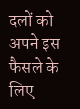दलों को अपने इस फैसले के लिए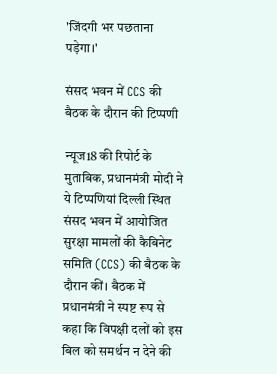'जिंदगी भर पछताना पड़ेगा।'

संसद भवन में CCS की बैठक के दौरान की टिप्पणी

न्यूज18 की रिपोर्ट के मुताबिक, प्रधानमंत्री मोदी ने ये टिप्पणियां दिल्ली स्थित संसद भवन में आयोजित सुरक्षा मामलों की कैबिनेट समिति (CCS) की बैठक के दौरान कीं। बैठक में प्रधानमंत्री ने स्पष्ट रूप से कहा कि विपक्षी दलों को इस बिल को समर्थन न देने की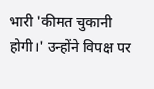भारी 'कीमत चुकानी होगी।' उन्होंने विपक्ष पर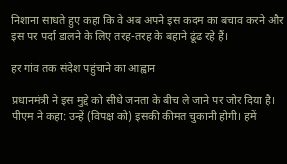निशाना साधते हुए कहा कि वे अब अपने इस कदम का बचाव करने और इस पर पर्दा डालने के लिए तरह-तरह के बहाने ढूंढ रहे हैं।

हर गांव तक संदेश पहुंचाने का आह्वान

प्रधानमंत्री ने इस मुद्दे को सीधे जनता के बीच ले जाने पर जोर दिया है। पीएम ने कहा: उन्हें (विपक्ष को) इसकी कीमत चुकानी होगी। हमें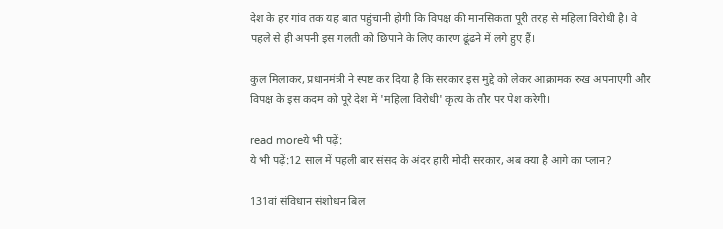देश के हर गांव तक यह बात पहुंचानी होगी कि विपक्ष की मानसिकता पूरी तरह से महिला विरोधी है। वे पहले से ही अपनी इस गलती को छिपाने के लिए कारण ढूंढने में लगे हुए हैं।

कुल मिलाकर, प्रधानमंत्री ने स्पष्ट कर दिया है कि सरकार इस मुद्दे को लेकर आक्रामक रुख अपनाएगी और विपक्ष के इस कदम को पूरे देश में 'महिला विरोधी' कृत्य के तौर पर पेश करेगी।

read moreये भी पढ़ें:
ये भी पढ़ें:12 साल में पहली बार संसद के अंदर हारी मोदी सरकार, अब क्या है आगे का प्लान?

131वां संविधान संशोधन बिल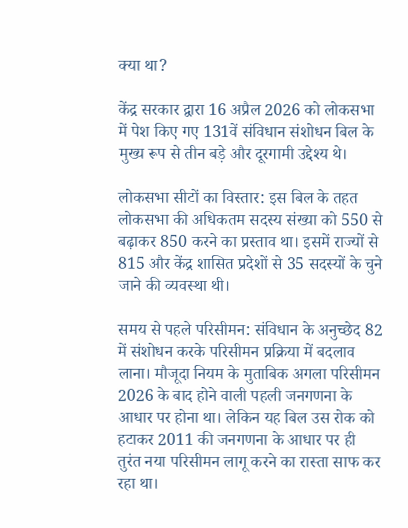क्या था?

केंद्र सरकार द्वारा 16 अप्रैल 2026 को लोकसभा में पेश किए गए 131वें संविधान संशोधन बिल के मुख्य रूप से तीन बड़े और दूरगामी उद्देश्य थे।

लोकसभा सीटों का विस्तार: इस बिल के तहत लोकसभा की अधिकतम सदस्य संख्या को 550 से बढ़ाकर 850 करने का प्रस्ताव था। इसमें राज्यों से 815 और केंद्र शासित प्रदेशों से 35 सदस्यों के चुने जाने की व्यवस्था थी।

समय से पहले परिसीमन: संविधान के अनुच्छेद 82 में संशोधन करके परिसीमन प्रक्रिया में बदलाव लाना। मौजूदा नियम के मुताबिक अगला परिसीमन 2026 के बाद होने वाली पहली जनगणना के आधार पर होना था। लेकिन यह बिल उस रोक को हटाकर 2011 की जनगणना के आधार पर ही तुरंत नया परिसीमन लागू करने का रास्ता साफ कर रहा था।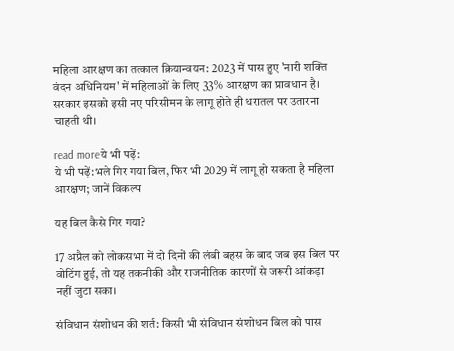महिला आरक्षण का तत्काल क्रियान्वयन: 2023 में पास हुए 'नारी शक्ति वंदन अधिनियम' में महिलाओं के लिए 33% आरक्षण का प्रावधान है। सरकार इसको इसी नए परिसीमन के लागू होते ही धरातल पर उतारना चाहती थी।

read moreये भी पढ़ें:
ये भी पढ़ें:भले गिर गया बिल, फिर भी 2029 में लागू हो सकता है महिला आरक्षण; जानें विकल्प

यह बिल कैसे गिर गया?

17 अप्रैल को लोकसभा में दो दिनों की लंबी बहस के बाद जब इस बिल पर वोटिंग हुई, तो यह तकनीकी और राजनीतिक कारणों से जरूरी आंकड़ा नहीं जुटा सका।

संविधान संशोधन की शर्त: किसी भी संविधान संशोधन बिल को पास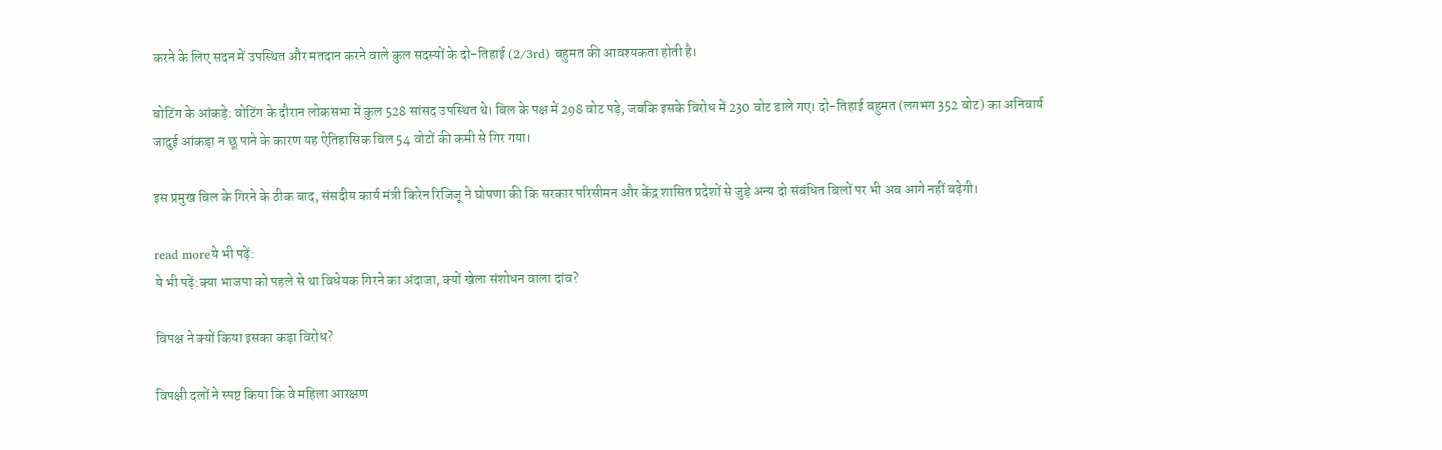करने के लिए सदन में उपस्थित और मतदान करने वाले कुल सदस्यों के दो-तिहाई (2/3rd) बहुमत की आवश्यकता होती है।

वोटिंग के आंकड़े: वोटिंग के दौरान लोकसभा में कुल 528 सांसद उपस्थित थे। बिल के पक्ष में 298 वोट पड़े, जबकि इसके विरोध में 230 वोट डाले गए। दो-तिहाई बहुमत (लगभग 352 वोट) का अनिवार्य जादुई आंकड़ा न छू पाने के कारण यह ऐतिहासिक बिल 54 वोटों की कमी से गिर गया।

इस प्रमुख बिल के गिरने के ठीक बाद, संसदीय कार्य मंत्री किरेन रिजिजू ने घोषणा की कि सरकार परिसीमन और केंद्र शासित प्रदेशों से जुड़े अन्य दो संबंधित बिलों पर भी अब आगे नहीं बढ़ेगी।

read moreये भी पढ़ें:
ये भी पढ़ें:क्या भाजपा को पहले से था विधेयक गिरने का अंदाजा, क्यों खेला संशोधन वाला दांव?

विपक्ष ने क्यों किया इसका कड़ा विरोध?

विपक्षी दलों ने स्पष्ट किया कि वे महिला आरक्षण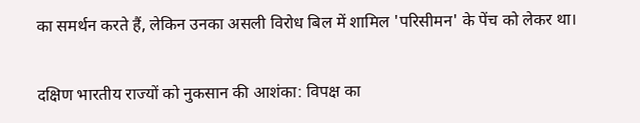का समर्थन करते हैं, लेकिन उनका असली विरोध बिल में शामिल 'परिसीमन' के पेंच को लेकर था।

दक्षिण भारतीय राज्यों को नुकसान की आशंका: विपक्ष का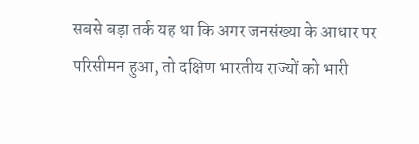सबसे बड़ा तर्क यह था कि अगर जनसंख्या के आधार पर परिसीमन हुआ, तो दक्षिण भारतीय राज्यों को भारी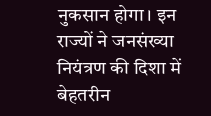नुकसान होगा। इन राज्यों ने जनसंख्या नियंत्रण की दिशा में बेहतरीन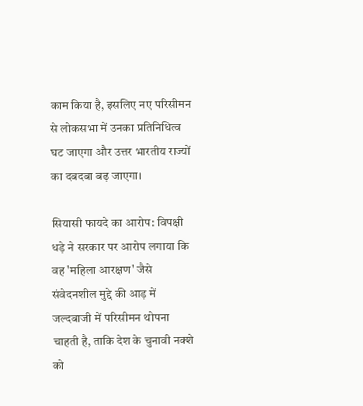काम किया है, इसलिए नए परिसीमन से लोकसभा में उनका प्रतिनिधित्व घट जाएगा और उत्तर भारतीय राज्यों का दबदबा बढ़ जाएगा।

सियासी फायदे का आरोप: विपक्षी धड़े ने सरकार पर आरोप लगाया कि वह 'महिला आरक्षण' जैसे संवेदनशील मुद्दे की आड़ में जल्दबाजी में परिसीमन थोपना चाहती है, ताकि देश के चुनावी नक्शे को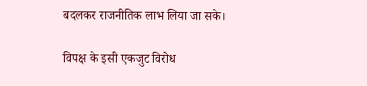बदलकर राजनीतिक लाभ लिया जा सके।

विपक्ष के इसी एकजुट विरोध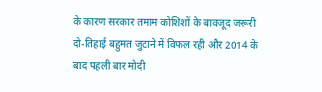के कारण सरकार तमाम कोशिशों के बावजूद जरूरी दो-तिहाई बहुमत जुटाने में विफल रही और 2014 के बाद पहली बार मोदी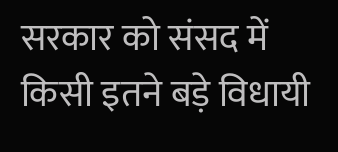सरकार को संसद में किसी इतने बड़े विधायी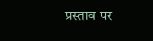प्रस्ताव पर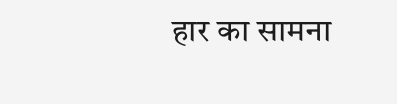हार का सामना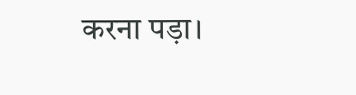करना पड़ा।